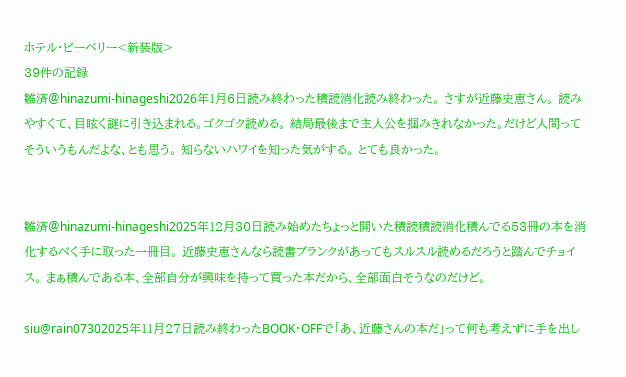ホテル・ピーベリー<新装版>
39件の記録
雛済@hinazumi-hinageshi2026年1月6日読み終わった積読消化読み終わった。 さすが近藤史恵さん。 読みやすくて、目眩く謎に引き込まれる。ゴクゴク読める。 結局最後まで主人公を掴みきれなかった。だけど人間ってそういうもんだよな、とも思う。 知らないハワイを知った気がする。 とても良かった。


雛済@hinazumi-hinageshi2025年12月30日読み始めたちょっと開いた積読積読消化積んでる53冊の本を消化するべく手に取った一冊目。 近藤史恵さんなら読書ブランクがあってもスルスル読めるだろうと踏んでチョイス。 まぁ積んである本、全部自分が興味を持って買った本だから、全部面白そうなのだけど。

siu@rain07302025年11月27日読み終わったBOOK・OFFで「あ、近藤さんの本だ」って何も考えずに手を出し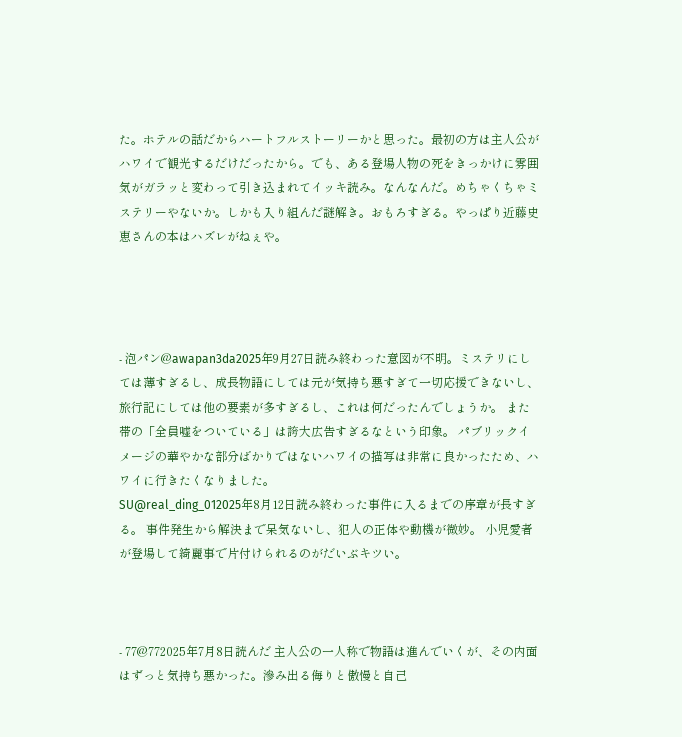た。ホテルの話だからハートフルストーリーかと思った。最初の方は主人公がハワイで観光するだけだったから。でも、ある登場人物の死をきっかけに雰囲気がガラッと変わって引き込まれてイッキ読み。なんなんだ。めちゃくちゃミステリーやないか。しかも入り組んだ謎解き。おもろすぎる。やっぱり近藤史恵さんの本はハズレがねぇや。




- 泡パン@awapan3da2025年9月27日読み終わった意図が不明。ミステリにしては薄すぎるし、成長物語にしては元が気持ち悪すぎて一切応援できないし、旅行記にしては他の要素が多すぎるし、これは何だったんでしょうか。 また帯の「全員嘘をついている」は誇大広告すぎるなという印象。 パブリックイメージの華やかな部分ばかりではないハワイの描写は非常に良かったため、ハワイに行きたくなりました。
SU@real_ding_012025年8月12日読み終わった事件に入るまでの序章が長すぎる。 事件発生から解決まで呆気ないし、犯人の正体や動機が微妙。 小児愛者が登場して綺麗事で片付けられるのがだいぶキツい。



- 77@772025年7月8日読んだ 主人公の一人称で物語は進んでいくが、その内面はずっと気持ち悪かった。滲み出る侮りと傲慢と自己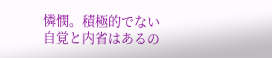憐憫。積極的でない自覚と内省はあるの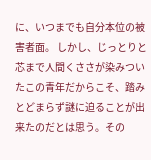に、いつまでも自分本位の被害者面。 しかし、じっとりと芯まで人間くささが染みついたこの青年だからこそ、踏みとどまらず謎に迫ることが出来たのだとは思う。その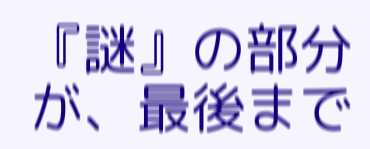『謎』の部分が、最後まで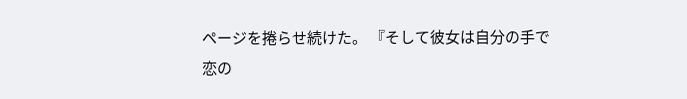ページを捲らせ続けた。 『そして彼女は自分の手で恋の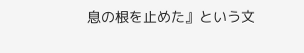息の根を止めた』という文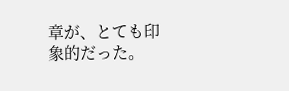章が、とても印象的だった。